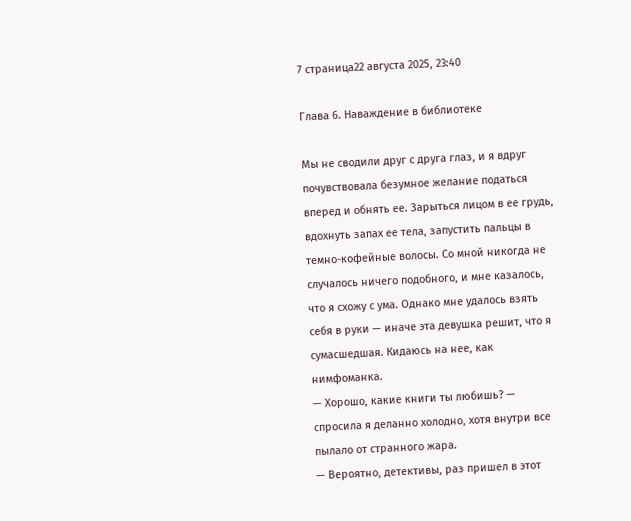7 страница22 августа 2025, 23:40

Глава 6. Наваждение в библиотеке

Мы не сводили друг с друга глаз, и я вдруг почувствовала безумное желание податься вперед и обнять ее. Зарыться лицом в ее грудь, вдохнуть запах ее тела, запустить пальцы в темно-кофейные волосы. Со мной никогда не случалось ничего подобного, и мне казалось, что я схожу с ума. Однако мне удалось взять себя в руки — иначе эта девушка решит, что я сумасшедшая. Кидаюсь на нее, как нимфоманка.
— Хорошо, какие книги ты любишь? — спросила я деланно холодно, хотя внутри все пылало от странного жара.
— Вероятно, детективы, раз пришел в этот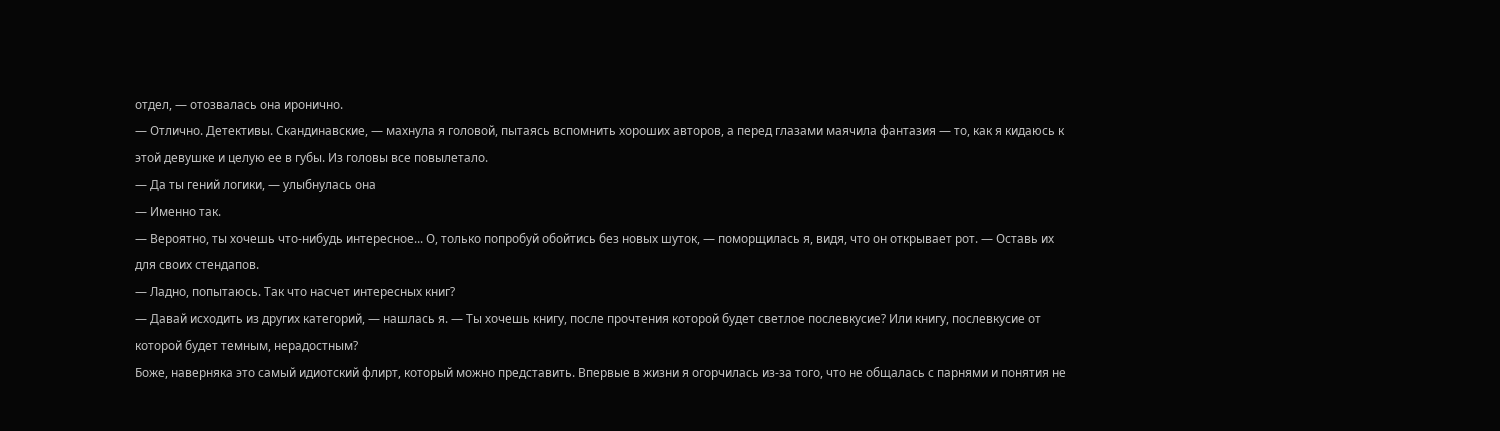отдел, — отозвалась она иронично.
— Отлично. Детективы. Скандинавские, — махнула я головой, пытаясь вспомнить хороших авторов, а перед глазами маячила фантазия — то, как я кидаюсь к этой девушке и целую ее в губы. Из головы все повылетало.
— Да ты гений логики, — улыбнулась она
— Именно так.
— Вероятно, ты хочешь что-нибудь интересное... О, только попробуй обойтись без новых шуток, — поморщилась я, видя, что он открывает рот. — Оставь их для своих стендапов.
— Ладно, попытаюсь. Так что насчет интересных книг?
— Давай исходить из других категорий, — нашлась я. — Ты хочешь книгу, после прочтения которой будет светлое послевкусие? Или книгу, послевкусие от которой будет темным, нерадостным?
Боже, наверняка это самый идиотский флирт, который можно представить. Впервые в жизни я огорчилась из-за того, что не общалась с парнями и понятия не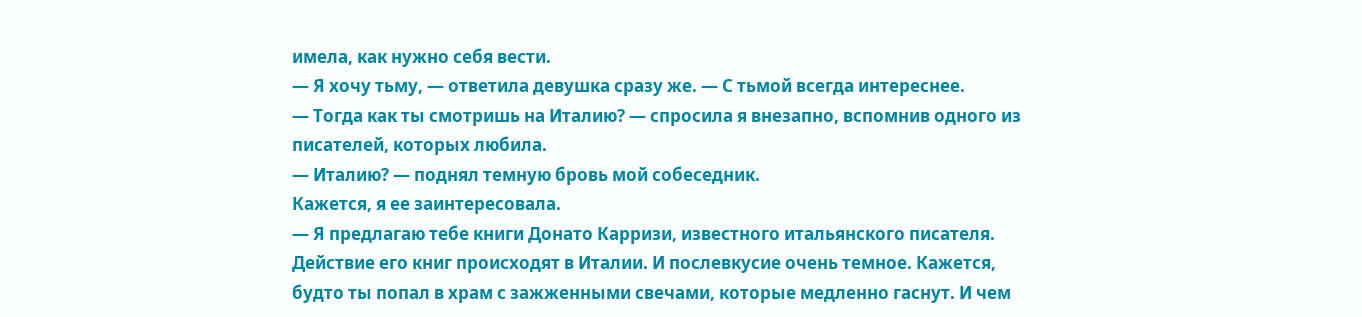имела, как нужно себя вести.
— Я хочу тьму, — ответила девушка сразу же. — С тьмой всегда интереснее.
— Тогда как ты смотришь на Италию? — спросила я внезапно, вспомнив одного из писателей, которых любила.
— Италию? — поднял темную бровь мой собеседник.
Кажется, я ее заинтересовала.
— Я предлагаю тебе книги Донато Карризи, известного итальянского писателя. Действие его книг происходят в Италии. И послевкусие очень темное. Кажется, будто ты попал в храм с зажженными свечами, которые медленно гаснут. И чем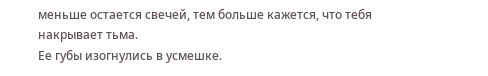меньше остается свечей, тем больше кажется, что тебя накрывает тьма.
Ее губы изогнулись в усмешке.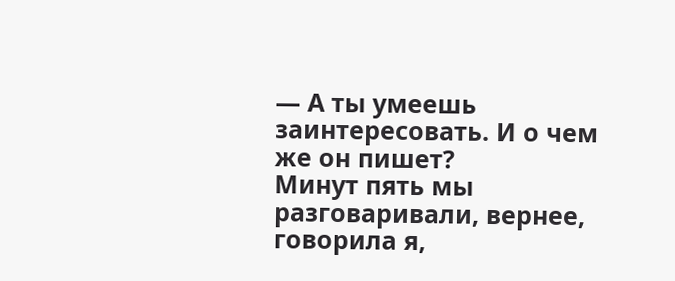— А ты умеешь заинтересовать. И о чем же он пишет?
Минут пять мы разговаривали, вернее, говорила я,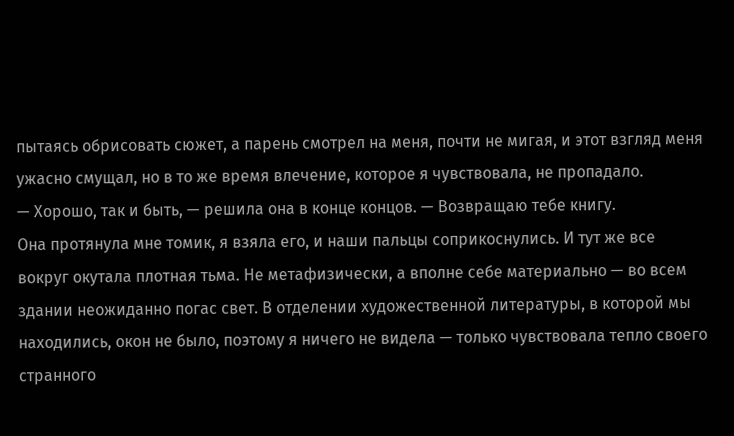пытаясь обрисовать сюжет, а парень смотрел на меня, почти не мигая, и этот взгляд меня ужасно смущал, но в то же время влечение, которое я чувствовала, не пропадало.
— Хорошо, так и быть, — решила она в конце концов. — Возвращаю тебе книгу.
Она протянула мне томик, я взяла его, и наши пальцы соприкоснулись. И тут же все вокруг окутала плотная тьма. Не метафизически, а вполне себе материально — во всем здании неожиданно погас свет. В отделении художественной литературы, в которой мы находились, окон не было, поэтому я ничего не видела — только чувствовала тепло своего странного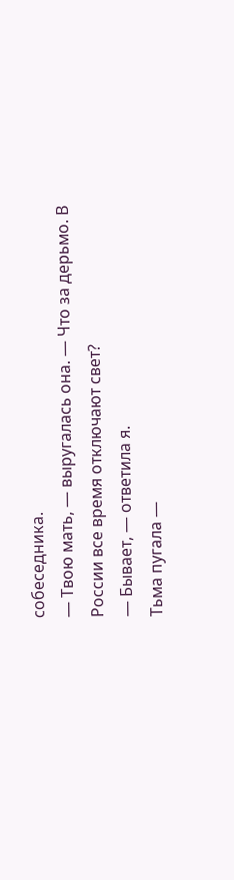собеседника.
— Твою мать, — выругалась она. — Что за дерьмо. В России все время отключают свет?
— Бывает, — ответила я.
Тьма пугала —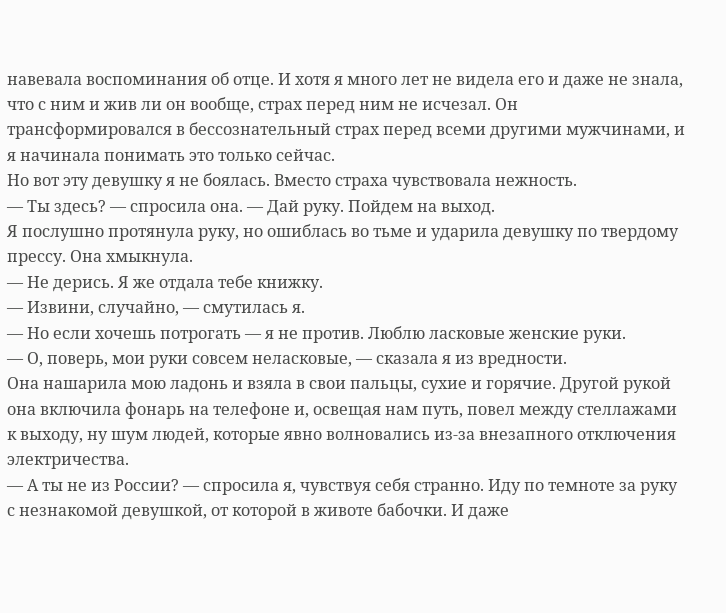навевала воспоминания об отце. И хотя я много лет не видела его и даже не знала, что с ним и жив ли он вообще, страх перед ним не исчезал. Он трансформировался в бессознательный страх перед всеми другими мужчинами, и я начинала понимать это только сейчас.
Но вот эту девушку я не боялась. Вместо страха чувствовала нежность.
— Ты здесь? — спросила она. — Дай руку. Пойдем на выход.
Я послушно протянула руку, но ошиблась во тьме и ударила девушку по твердому прессу. Она хмыкнула.
— Не дерись. Я же отдала тебе книжку.
— Извини, случайно, — смутилась я.
— Но если хочешь потрогать — я не против. Люблю ласковые женские руки.
— О, поверь, мои руки совсем неласковые, — сказала я из вредности.
Она нашарила мою ладонь и взяла в свои пальцы, сухие и горячие. Другой рукой она включила фонарь на телефоне и, освещая нам путь, повел между стеллажами к выходу, ну шум людей, которые явно волновались из-за внезапного отключения электричества.
— А ты не из России? — спросила я, чувствуя себя странно. Иду по темноте за руку с незнакомой девушкой, от которой в животе бабочки. И даже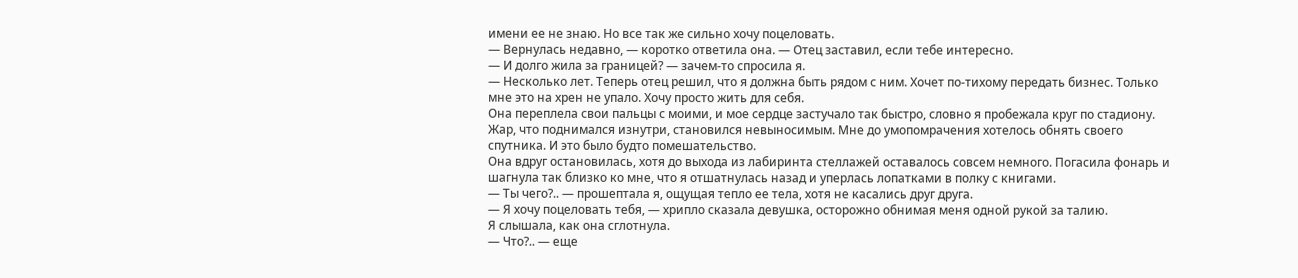имени ее не знаю. Но все так же сильно хочу поцеловать.
— Вернулась недавно, — коротко ответила она. — Отец заставил, если тебе интересно.
— И долго жила за границей? — зачем-то спросила я.
— Несколько лет. Теперь отец решил, что я должна быть рядом с ним. Хочет по-тихому передать бизнес. Только мне это на хрен не упало. Хочу просто жить для себя.
Она переплела свои пальцы с моими, и мое сердце застучало так быстро, словно я пробежала круг по стадиону. Жар, что поднимался изнутри, становился невыносимым. Мне до умопомрачения хотелось обнять своего спутника. И это было будто помешательство.
Она вдруг остановилась, хотя до выхода из лабиринта стеллажей оставалось совсем немного. Погасила фонарь и шагнула так близко ко мне, что я отшатнулась назад и уперлась лопатками в полку с книгами.
— Ты чего?.. — прошептала я, ощущая тепло ее тела, хотя не касались друг друга.
— Я хочу поцеловать тебя, — хрипло сказала девушка, осторожно обнимая меня одной рукой за талию.
Я слышала, как она сглотнула.
— Что?.. — еще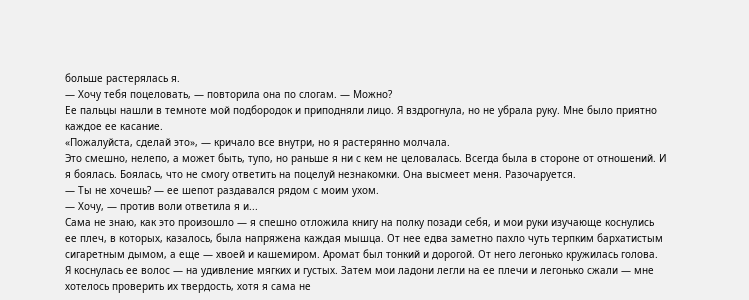больше растерялась я.
— Хочу тебя поцеловать, — повторила она по слогам. — Можно?
Ее пальцы нашли в темноте мой подбородок и приподняли лицо. Я вздрогнула, но не убрала руку. Мне было приятно каждое ее касание.
«Пожалуйста, сделай это», — кричало все внутри, но я растерянно молчала.
Это смешно, нелепо, а может быть, тупо, но раньше я ни с кем не целовалась. Всегда была в стороне от отношений. И я боялась. Боялась, что не смогу ответить на поцелуй незнакомки. Она высмеет меня. Разочаруется.
— Ты не хочешь? — ее шепот раздавался рядом с моим ухом.
— Хочу, — против воли ответила я и...
Сама не знаю, как это произошло — я спешно отложила книгу на полку позади себя, и мои руки изучающе коснулись ее плеч, в которых, казалось, была напряжена каждая мышца. От нее едва заметно пахло чуть терпким бархатистым сигаретным дымом, а еще — хвоей и кашемиром. Аромат был тонкий и дорогой. От него легонько кружилась голова.
Я коснулась ее волос — на удивление мягких и густых. Затем мои ладони легли на ее плечи и легонько сжали — мне хотелось проверить их твердость, хотя я сама не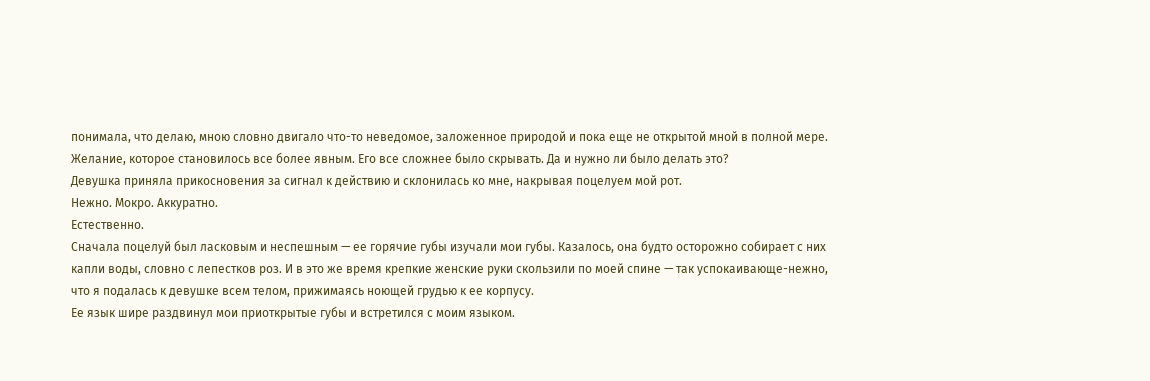понимала, что делаю, мною словно двигало что-то неведомое, заложенное природой и пока еще не открытой мной в полной мере.
Желание, которое становилось все более явным. Его все сложнее было скрывать. Да и нужно ли было делать это?
Девушка приняла прикосновения за сигнал к действию и склонилась ко мне, накрывая поцелуем мой рот.
Нежно. Мокро. Аккуратно.
Естественно.
Сначала поцелуй был ласковым и неспешным — ее горячие губы изучали мои губы. Казалось, она будто осторожно собирает с них капли воды, словно с лепестков роз. И в это же время крепкие женские руки скользили по моей спине — так успокаивающе-нежно, что я подалась к девушке всем телом, прижимаясь ноющей грудью к ее корпусу.
Ее язык шире раздвинул мои приоткрытые губы и встретился с моим языком.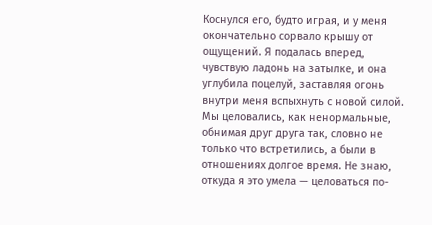Коснулся его, будто играя, и у меня окончательно сорвало крышу от ощущений. Я подалась вперед, чувствую ладонь на затылке, и она углубила поцелуй, заставляя огонь внутри меня вспыхнуть с новой силой.
Мы целовались, как ненормальные, обнимая друг друга так, словно не только что встретились, а были в отношениях долгое время. Не знаю, откуда я это умела — целоваться по-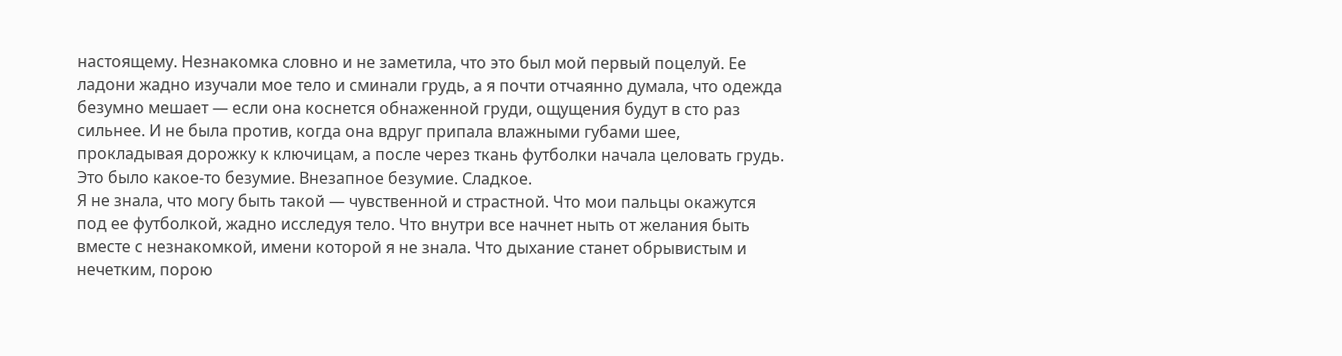настоящему. Незнакомка словно и не заметила, что это был мой первый поцелуй. Ее ладони жадно изучали мое тело и сминали грудь, а я почти отчаянно думала, что одежда безумно мешает — если она коснется обнаженной груди, ощущения будут в сто раз сильнее. И не была против, когда она вдруг припала влажными губами шее, прокладывая дорожку к ключицам, а после через ткань футболки начала целовать грудь.
Это было какое-то безумие. Внезапное безумие. Сладкое.
Я не знала, что могу быть такой — чувственной и страстной. Что мои пальцы окажутся под ее футболкой, жадно исследуя тело. Что внутри все начнет ныть от желания быть вместе с незнакомкой, имени которой я не знала. Что дыхание станет обрывистым и нечетким, порою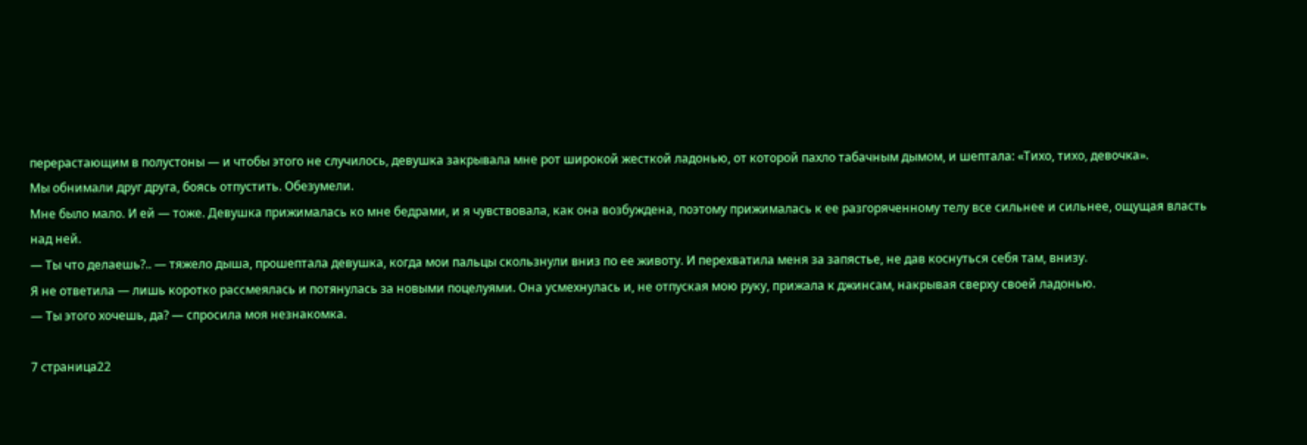перерастающим в полустоны — и чтобы этого не случилось, девушка закрывала мне рот широкой жесткой ладонью, от которой пахло табачным дымом, и шептала: «Тихо, тихо, девочка».
Мы обнимали друг друга, боясь отпустить. Обезумели.
Мне было мало. И ей — тоже. Девушка прижималась ко мне бедрами, и я чувствовала, как она возбуждена, поэтому прижималась к ее разгоряченному телу все сильнее и сильнее, ощущая власть над ней.
— Ты что делаешь?.. — тяжело дыша, прошептала девушка, когда мои пальцы скользнули вниз по ее животу. И перехватила меня за запястье, не дав коснуться себя там, внизу.
Я не ответила — лишь коротко рассмеялась и потянулась за новыми поцелуями. Она усмехнулась и, не отпуская мою руку, прижала к джинсам, накрывая сверху своей ладонью.
— Ты этого хочешь, да? — спросила моя незнакомка.

7 страница22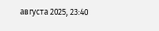августа 2025, 23:40